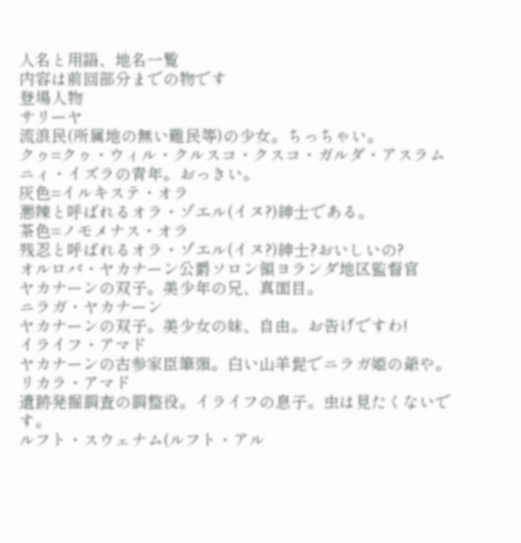人名と用語、地名一覧
内容は前回部分までの物です
登場人物
サリーヤ
流浪民(所属地の無い難民等)の少女。ちっちゃい。
クゥ=クゥ・ウィル・クルスコ・クスコ・ガルダ・アスラム
ニィ・イズラの青年。おっきい。
灰色=イルキステ・オラ
悪辣と呼ばれるオラ・ゾエル(イヌ?)紳士である。
茶色=ノモメナス・オラ
残忍と呼ばれるオラ・ゾエル(イヌ?)紳士?おいしいの?
オルロバ・ヤカナーン公爵ソロン領ヨランダ地区監督官
ヤカナーンの双子。美少年の兄、真面目。
ニラガ・ヤカナーン
ヤカナーンの双子。美少女の妹、自由。お告げですわ!
イライフ・アマド
ヤカナーンの古参家臣筆頭。白い山羊髭でニラガ姫の爺や。
リカラ・アマド
遺跡発掘調査の調整役。イライフの息子。虫は見たくないです。
ルフト・スウェナム(ルフト・アル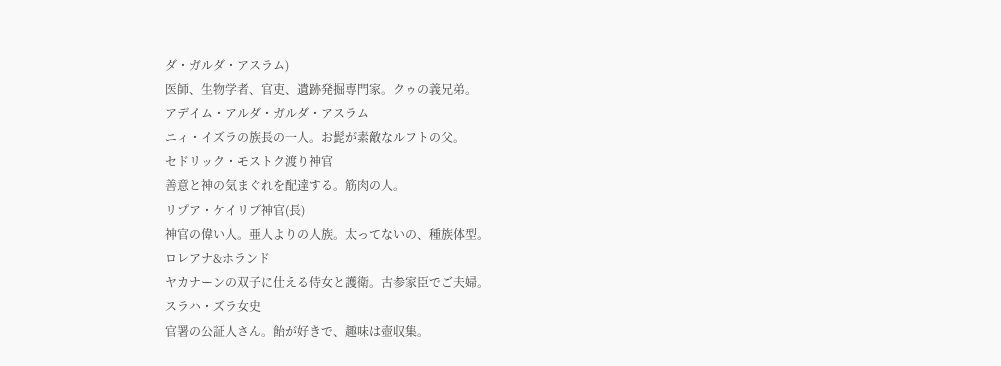ダ・ガルダ・アスラム)
医師、生物学者、官吏、遺跡発掘専門家。クゥの義兄弟。
アデイム・アルダ・ガルダ・アスラム
ニィ・イズラの族長の一人。お髭が素敵なルフトの父。
セドリック・モストク渡り神官
善意と神の気まぐれを配達する。筋肉の人。
リプア・ケイリブ神官(長)
神官の偉い人。亜人よりの人族。太ってないの、種族体型。
ロレアナ&ホランド
ヤカナーンの双子に仕える侍女と護衛。古参家臣でご夫婦。
スラハ・ズラ女史
官署の公証人さん。飴が好きで、趣味は壺収集。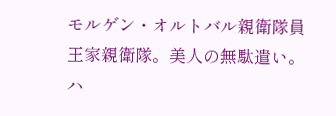モルゲン・オルトバル親衛隊員
王家親衛隊。美人の無駄遣い。
ハ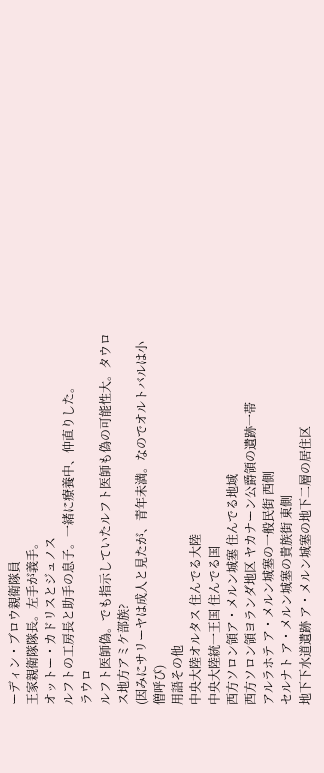ーディン・ブロウ親衛隊員
王家親衛隊隊長。左手が義手。
オットー・カドリスとジュノス
ルフトの工房長と助手の息子。一緒に療養中、仲直りした。
ラウロ
ルフト医師偽。でも指示していたルフト医師も偽の可能性大。タウロス地方アミケ部族?
(因みにサリーヤは成人と見たが、青年未満。なのでオルトバルは小僧呼び)
用語その他
中央大陸オルタス 住んでる大陸
中央大陸統一王国 住んでる国
西方ソロン領ア・メルン城塞 住んでる地域
西方ソロン領ヨランダ地区 ヤカナーン公爵領の遺跡一帯
アルラホテ ア・メルン城塞の一般民街 西側
セルナト ア・メルン城塞の貴族街 東側
地下下水道遺跡 ア・メルン城塞の地下二層の居住区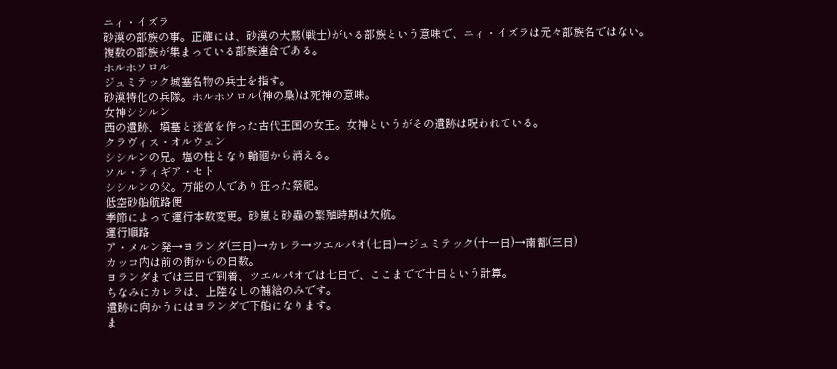ニィ・イズラ
砂漠の部族の事。正確には、砂漠の大鷲(戦士)がいる部族という意味で、ニィ・イズラは元々部族名ではない。
複数の部族が集まっている部族連合である。
ホルホソロル
ジュミテック城塞名物の兵士を指す。
砂漠特化の兵隊。ホルホソロル(神の梟)は死神の意味。
女神シシルン
西の遺跡、墳墓と迷宮を作った古代王国の女王。女神というがその遺跡は呪われている。
クラヴィス・オルウェン
シシルンの兄。塩の柱となり輪廻から消える。
ソル・ティギア・セト
シシルンの父。万能の人であり狂った祭祀。
低空砂船航路便
季節によって運行本数変更。砂嵐と砂蟲の繁殖時期は欠航。
運行順路
ア・メルン発→ヨランダ(三日)→カレラ→ツエルパオ(七日)→ジュミテック(十一日)→南都(三日)
カッコ内は前の街からの日数。
ヨランダまでは三日で到着、ツエルパオでは七日で、ここまでで十日という計算。
ちなみにカレラは、上陸なしの補給のみです。
遺跡に向かうにはヨランダで下船になります。
ま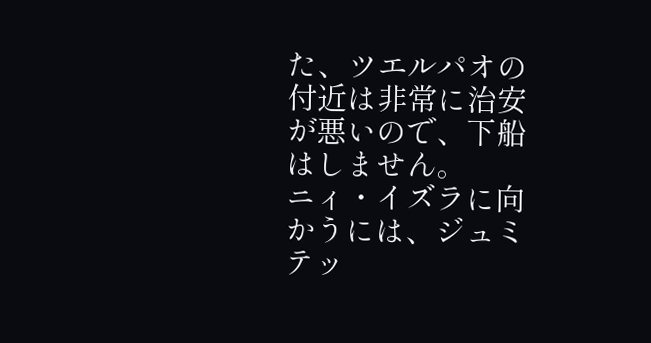た、ツエルパオの付近は非常に治安が悪いので、下船はしません。
ニィ・イズラに向かうには、ジュミテッ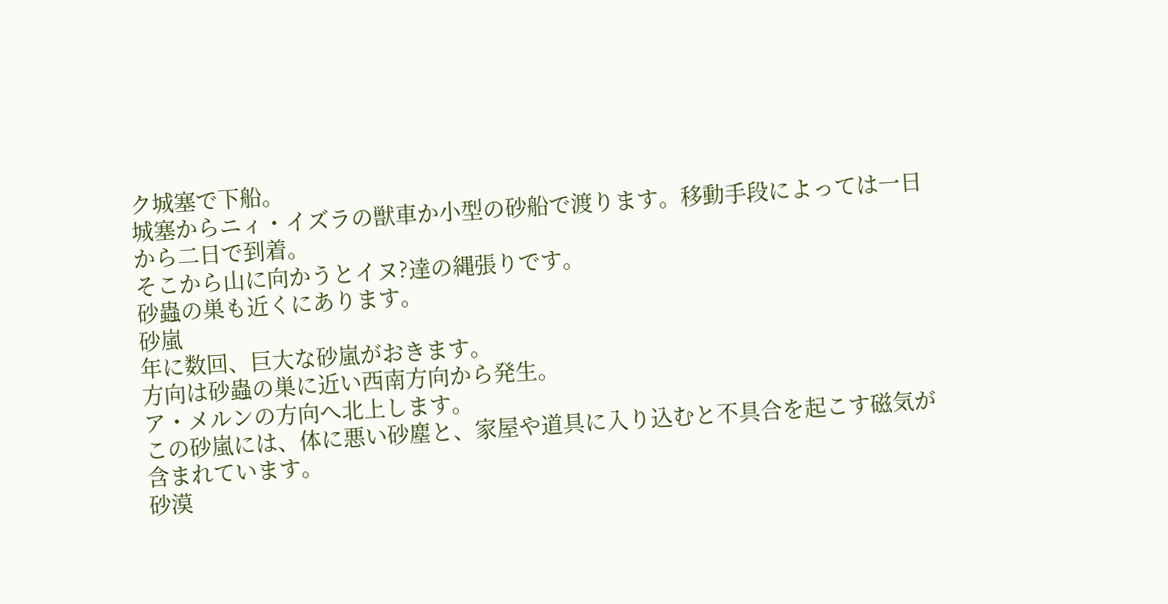ク城塞で下船。
城塞からニィ・イズラの獣車か小型の砂船で渡ります。移動手段によっては一日から二日で到着。
そこから山に向かうとイヌ?達の縄張りです。
砂蟲の巣も近くにあります。
砂嵐
年に数回、巨大な砂嵐がおきます。
方向は砂蟲の巣に近い西南方向から発生。
ア・メルンの方向へ北上します。
この砂嵐には、体に悪い砂塵と、家屋や道具に入り込むと不具合を起こす磁気が含まれています。
砂漠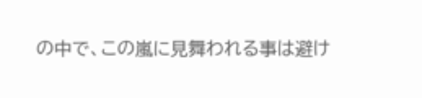の中で、この嵐に見舞われる事は避け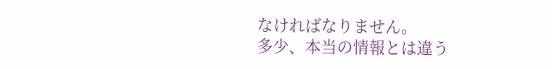なければなりません。
多少、本当の情報とは違う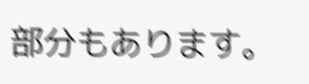部分もあります。